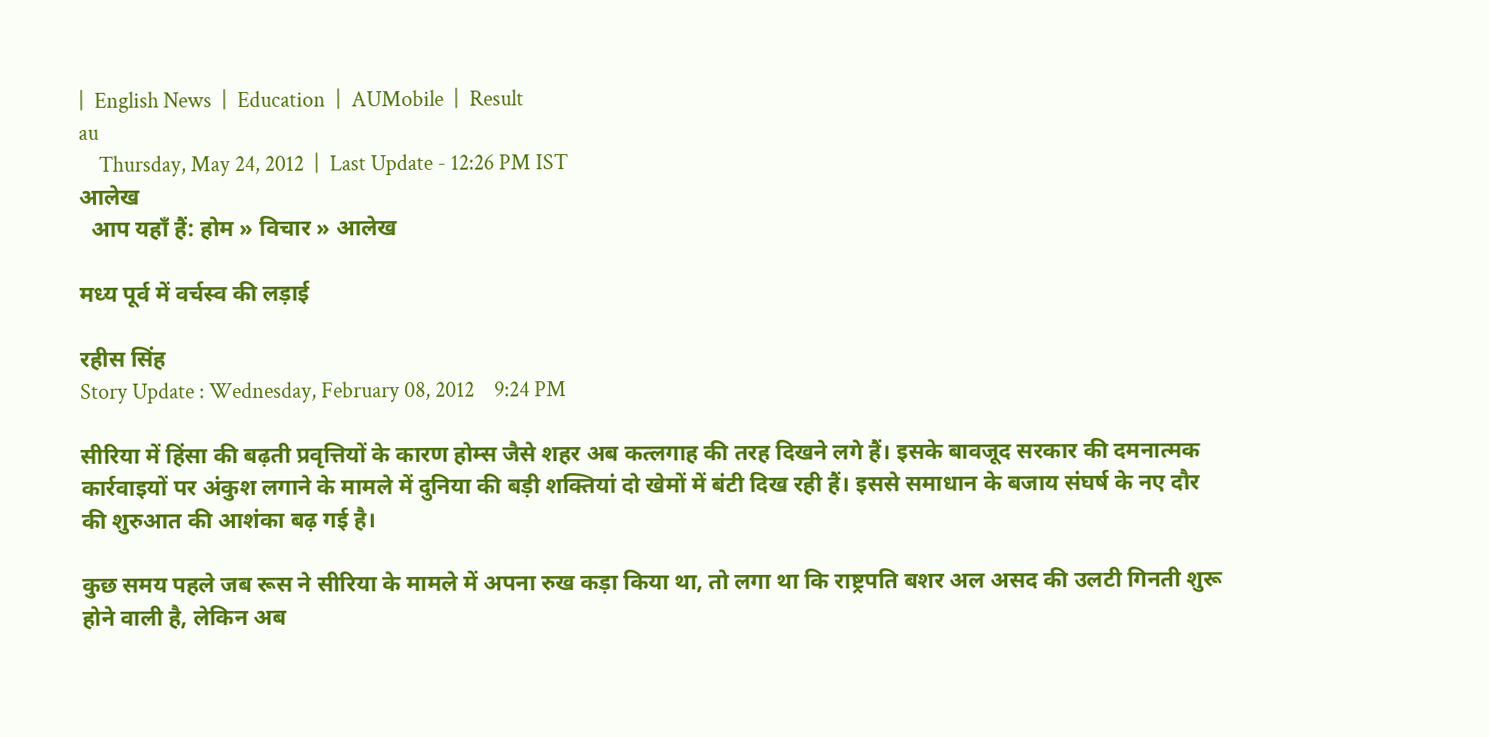|  English News  |  Education  |  AUMobile  |  Result
au
    Thursday, May 24, 2012  |  Last Update - 12:26 PM IST
आलेख
  आप यहाँ हैं: होम » विचार » आलेख

मध्य पूर्व में वर्चस्व की लड़ाई

रहीस सिंह
Story Update : Wednesday, February 08, 2012    9:24 PM

सीरिया में हिंसा की बढ़ती प्रवृत्तियों के कारण होम्स जैसे शहर अब कत्लगाह की तरह दिखने लगे हैं। इसके बावजूद सरकार की दमनात्मक कार्रवाइयों पर अंकुश लगाने के मामले में दुनिया की बड़ी शक्तियां दो खेमों में बंटी दिख रही हैं। इससे समाधान के बजाय संघर्ष के नए दौर की शुरुआत की आशंका बढ़ गई है।

कुछ समय पहले जब रूस ने सीरिया के मामले में अपना रुख कड़ा किया था, तो लगा था कि राष्ट्रपति बशर अल असद की उलटी गिनती शुरू होने वाली है, लेकिन अब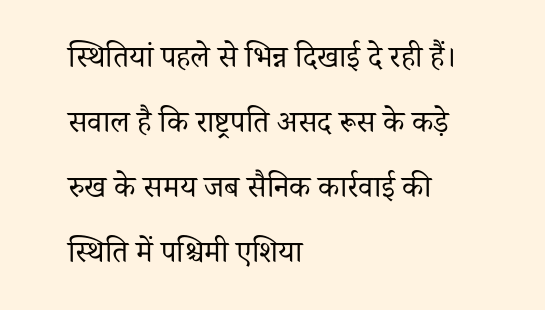स्थितियां पहले से भिन्न दिखाई दे रही हैं। सवाल है कि राष्ट्रपति असद रूस के कड़े रुख के समय जब सैनिक कार्रवाई की स्थिति में पश्चिमी एशिया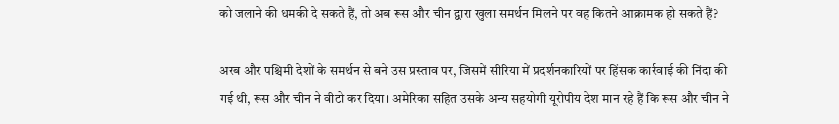को जलाने की धमकी दे सकते हैं, तो अब रूस और चीन द्वारा खुला समर्थन मिलने पर वह कितने आक्रामक हो सकते हैं?

अरब और पश्चिमी देशों के समर्थन से बने उस प्रस्ताव पर, जिसमें सीरिया में प्रदर्शनकारियों पर हिंसक कार्रवाई की निंदा की गई थी, रूस और चीन ने वीटो कर दिया। अमेरिका सहित उसके अन्य सहयोगी यूरोपीय देश मान रहे हैं कि रूस और चीन ने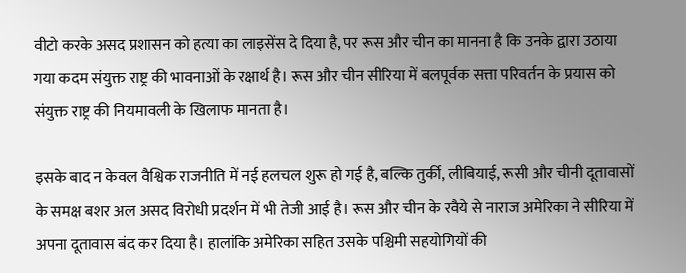वीटो करके असद प्रशासन को हत्या का लाइसेंस दे दिया है, पर रूस और चीन का मानना है कि उनके द्वारा उठाया गया कदम संयुक्त राष्ट्र की भावनाओं के रक्षार्थ है। रूस और चीन सीरिया में बलपूर्वक सत्ता परिवर्तन के प्रयास को संयुक्त राष्ट्र की नियमावली के खिलाफ मानता है।

इसके बाद न केवल वैश्विक राजनीति में नई हलचल शुरू हो गई है, बल्कि तुर्की, लीबियाई, रूसी और चीनी दूतावासों के समक्ष बशर अल असद विरोधी प्रदर्शन में भी तेजी आई है। रूस और चीन के रवैये से नाराज अमेरिका ने सीरिया में अपना दूतावास बंद कर दिया है। हालांकि अमेरिका सहित उसके पश्चिमी सहयोगियों की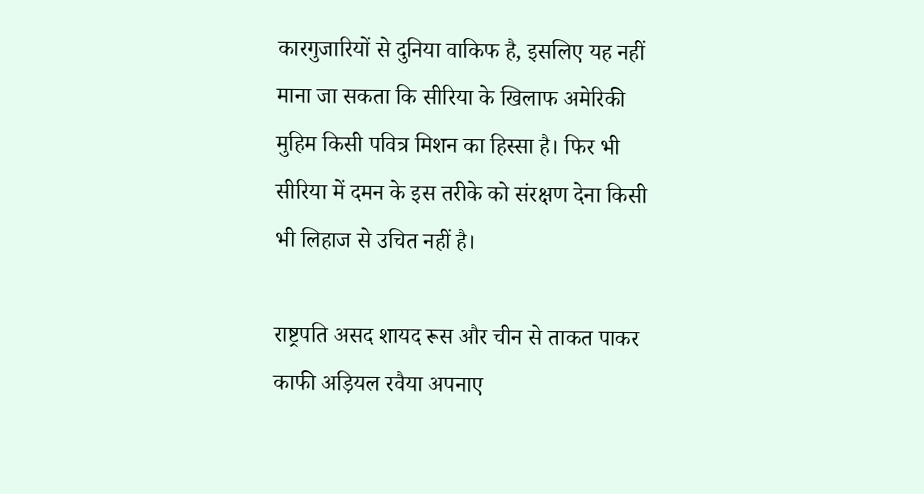कारगुजारियों से दुनिया वाकिफ है, इसलिए यह नहीं माना जा सकता कि सीरिया के खिलाफ अमेरिकी मुहिम किसी पवित्र मिशन का हिस्सा है। फिर भी सीरिया में दमन के इस तरीके को संरक्षण देना किसी भी लिहाज से उचित नहीं है।

राष्ट्रपति असद शायद रूस और चीन से ताकत पाकर काफी अड़ियल रवैया अपनाए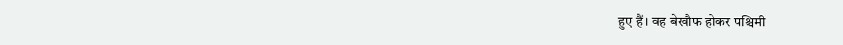हुए हैं। वह बेखौफ होकर पश्चिमी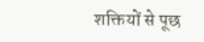शक्तियों से पूछ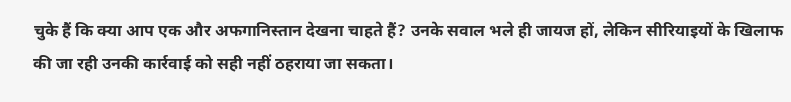चुके हैं कि क्या आप एक और अफगानिस्तान देखना चाहते हैं? उनके सवाल भले ही जायज हों, लेकिन सीरियाइयों के खिलाफ की जा रही उनकी कार्रवाई को सही नहीं ठहराया जा सकता।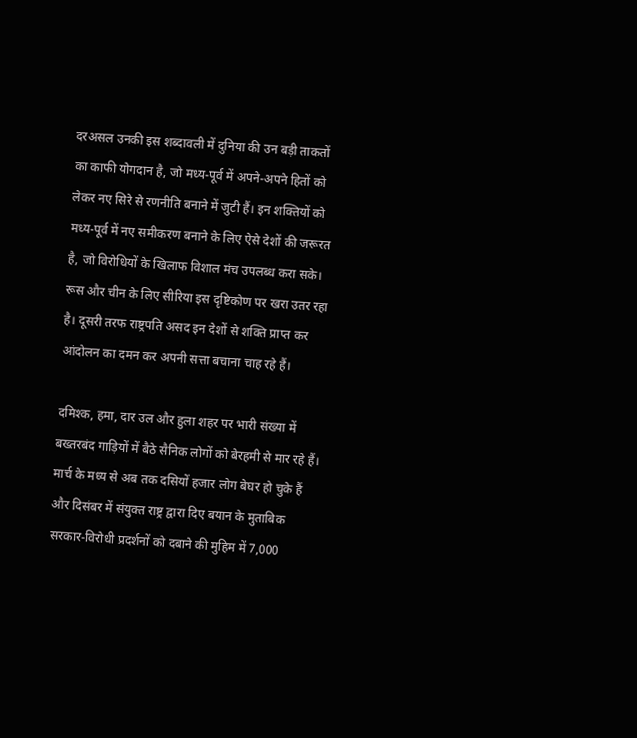दरअसल उनकी इस शब्दावली में दुनिया की उन बड़ी ताकतों का काफी योगदान है, जो मध्य-पूर्व में अपने-अपने हितों को लेकर नए सिरे से रणनीति बनाने में जुटी हैं। इन शक्तियों को मध्य-पूर्व में नए समीकरण बनाने के लिए ऐसे देशों की जरूरत है, जो विरोधियों के खिलाफ विशाल मंच उपलब्ध करा सके। रूस और चीन के लिए सीरिया इस दृष्टिकोण पर खरा उतर रहा है। दूसरी तरफ राष्ट्रपति असद इन देशों से शक्ति प्राप्त कर आंदोलन का दमन कर अपनी सत्ता बचाना चाह रहे हैं।

दमिश्क, हमा, दार उल और हुला शहर पर भारी संख्या में बख्तरबंद गाड़ियों में बैठे सैनिक लोगों को बेरहमी से मार रहे हैं। मार्च के मध्य से अब तक दसियों हजार लोग बेघर हो चुके हैं और दिसंबर में संयुक्त राष्ट्र द्वारा दिए बयान के मुताबिक सरकार-विरोधी प्रदर्शनों को दबाने की मुहिम में 7,000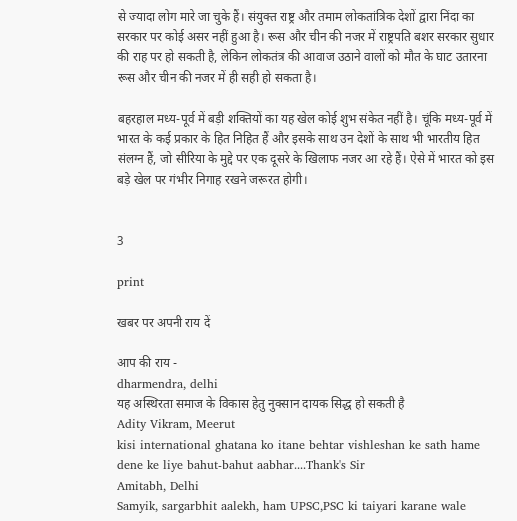से ज्यादा लोग मारे जा चुके हैं। संयुक्त राष्ट्र और तमाम लोकतांत्रिक देशों द्वारा निंदा का सरकार पर कोई असर नहीं हुआ है। रूस और चीन की नजर में राष्ट्रपति बशर सरकार सुधार की राह पर हो सकती है, लेकिन लोकतंत्र की आवाज उठाने वालों को मौत के घाट उतारना रूस और चीन की नजर में ही सही हो सकता है।

बहरहाल मध्य-पूर्व में बड़ी शक्तियों का यह खेल कोई शुभ संकेत नहीं है। चूंकि मध्य-पूर्व में भारत के कई प्रकार के हित निहित हैं और इसके साथ उन देशों के साथ भी भारतीय हित संलग्न हैं, जो सीरिया के मुद्दे पर एक दूसरे के खिलाफ नजर आ रहे हैं। ऐसे में भारत को इस बड़े खेल पर गंभीर निगाह रखने जरूरत होगी।


3

print

खबर पर अपनी राय दें

आप की राय -
dharmendra, delhi
यह अस्थिरता समाज के विकास हेतु नुक्सान दायक सिद्ध हो सकती है
Adity Vikram, Meerut
kisi international ghatana ko itane behtar vishleshan ke sath hame dene ke liye bahut-bahut aabhar....Thank's Sir
Amitabh, Delhi
Samyik, sargarbhit aalekh, ham UPSC,PSC ki taiyari karane wale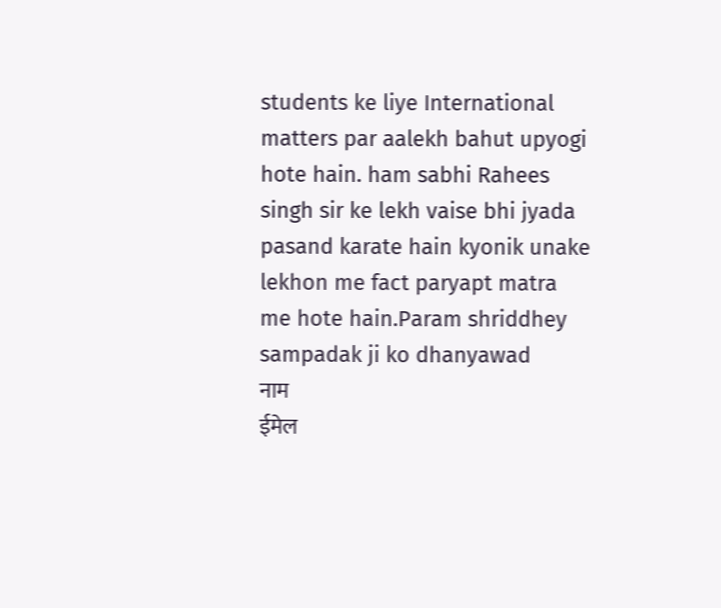students ke liye International matters par aalekh bahut upyogi hote hain. ham sabhi Rahees singh sir ke lekh vaise bhi jyada pasand karate hain kyonik unake lekhon me fact paryapt matra me hote hain.Param shriddhey sampadak ji ko dhanyawad
नाम
ईमेल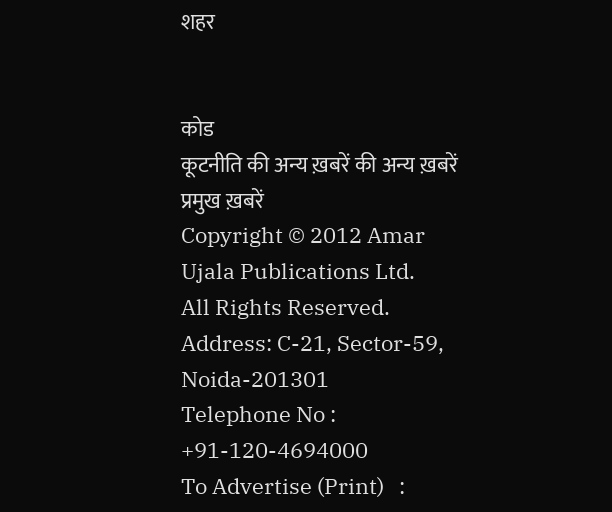शहर


कोड
कूटनीति की अन्य ख़बरें की अन्य ख़बरें
प्रमुख ख़बरें
Copyright © 2012 Amar Ujala Publications Ltd.
All Rights Reserved.
Address: C-21, Sector-59, Noida-201301
Telephone No : +91-120-4694000
To Advertise (Print)   :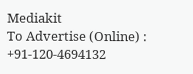Mediakit
To Advertise (Online) : +91-120-4694132